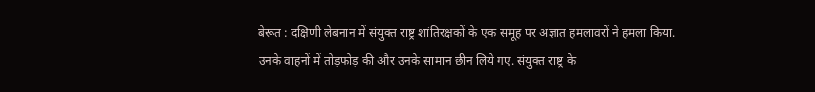बेरूत : दक्षिणी लेबनान में संयुक्त राष्ट्र शांतिरक्षकों के एक समूह पर अज्ञात हमलावरों ने हमला किया. उनके वाहनों में तोड़फोड़ की और उनके सामान छीन लिये गए. संयुक्त राष्ट्र के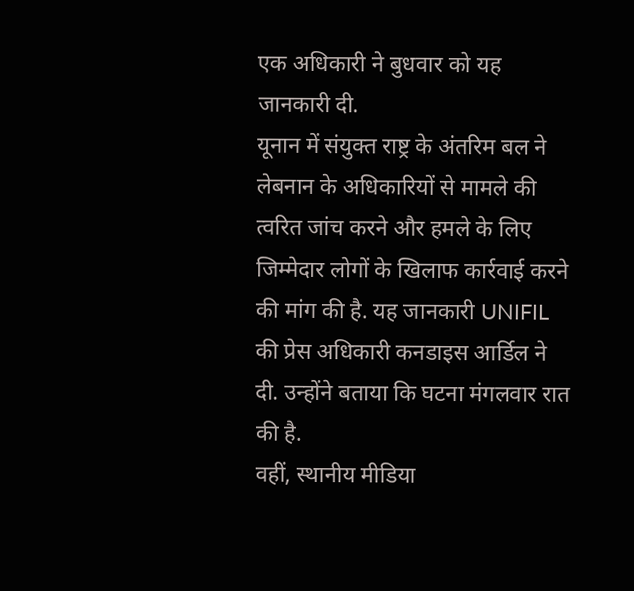एक अधिकारी ने बुधवार को यह जानकारी दी.
यूनान में संयुक्त राष्ट्र के अंतरिम बल ने लेबनान के अधिकारियों से मामले की त्वरित जांच करने और हमले के लिए जिम्मेदार लोगों के खिलाफ कार्रवाई करने की मांग की है. यह जानकारी UNIFIL की प्रेस अधिकारी कनडाइस आर्डिल ने दी. उन्होंने बताया कि घटना मंगलवार रात की है.
वहीं, स्थानीय मीडिया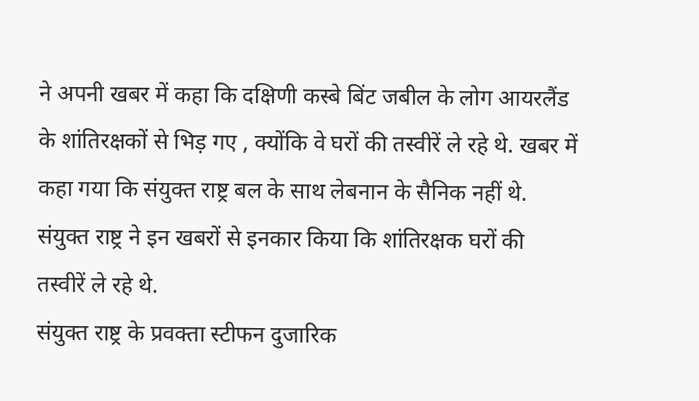ने अपनी खबर में कहा कि दक्षिणी कस्बे बिंट जबील के लोग आयरलैंड के शांतिरक्षकों से भिड़ गए , क्योंकि वे घरों की तस्वीरें ले रहे थे. खबर में कहा गया कि संयुक्त राष्ट्र बल के साथ लेबनान के सैनिक नहीं थे. संयुक्त राष्ट्र ने इन खबरों से इनकार किया कि शांतिरक्षक घरों की तस्वीरें ले रहे थे.
संयुक्त राष्ट्र के प्रवक्ता स्टीफन दुजारिक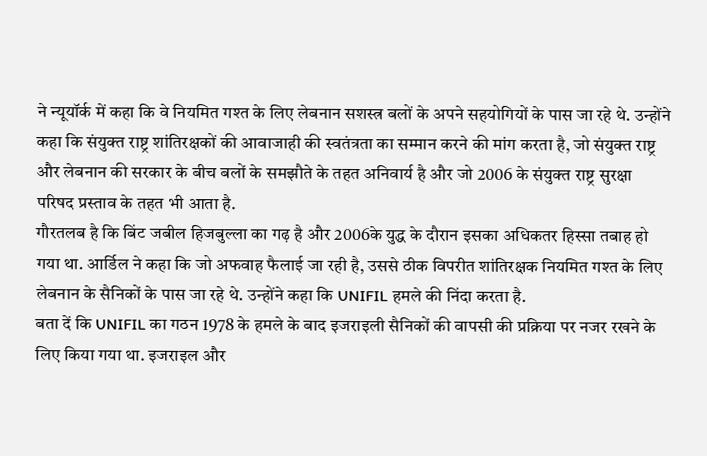ने न्यूयॉर्क में कहा कि वे नियमित गश्त के लिए लेबनान सशस्त्र बलों के अपने सहयोगियों के पास जा रहे थे. उन्होंने कहा कि संयुक्त राष्ट्र शांतिरक्षकों की आवाजाही की स्वतंत्रता का सम्मान करने की मांग करता है, जो संयुक्त राष्ट्र और लेबनान की सरकार के बीच बलों के समझौते के तहत अनिवार्य है और जो 2006 के संयुक्त राष्ट्र सुरक्षा परिषद प्रस्ताव के तहत भी आता है.
गौरतलब है कि बिंट जबील हिजबुल्ला का गढ़ है और 2006के युद्ध के दौरान इसका अधिकतर हिस्सा तबाह हो गया था. आर्डिल ने कहा कि जो अफवाह फैलाई जा रही है, उससे ठीक विपरीत शांतिरक्षक नियमित गश्त के लिए लेबनान के सैनिकों के पास जा रहे थे. उन्होंने कहा कि UNIFIL हमले की निंदा करता है.
बता दें कि UNIFIL का गठन 1978 के हमले के बाद इजराइली सैनिकों की वापसी की प्रक्रिया पर नजर रखने के लिए किया गया था. इजराइल और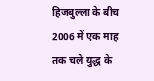हिजबुल्ला के बीच 2006 में एक माह तक चले युद्ध के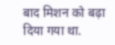बाद मिशन को बढ़ा दिया गया था.